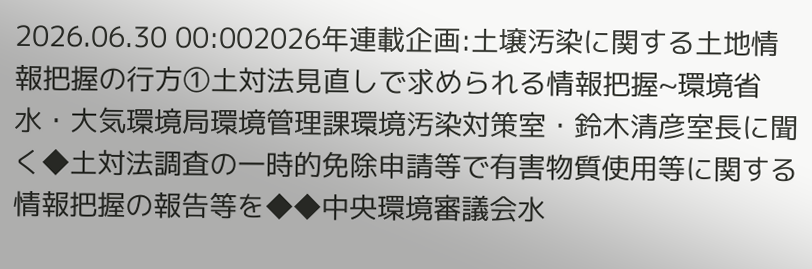2026.06.30 00:002026年連載企画:土壌汚染に関する土地情報把握の行方①土対法見直しで求められる情報把握~環境省水・大気環境局環境管理課環境汚染対策室・鈴木清彦室長に聞く◆土対法調査の一時的免除申請等で有害物質使用等に関する情報把握の報告等を◆◆中央環境審議会水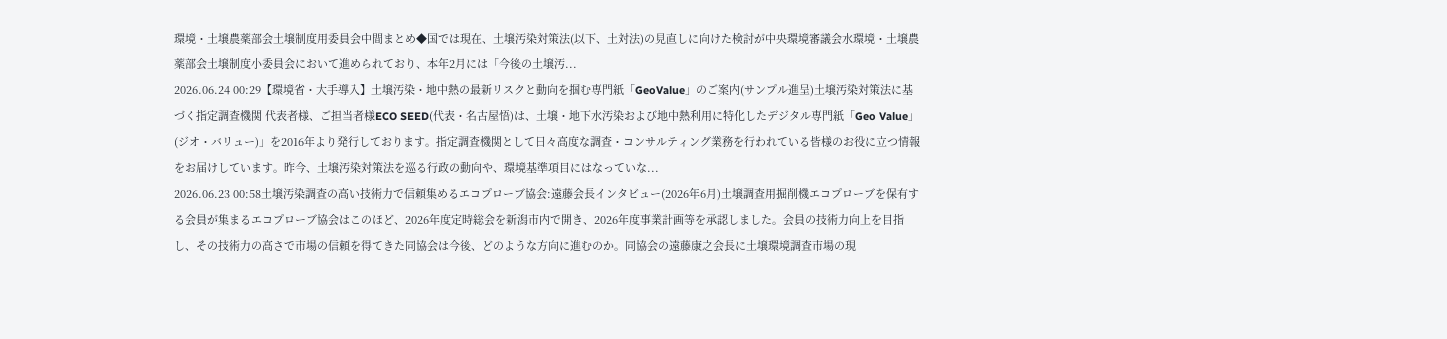環境・土壌農薬部会土壌制度用委員会中間まとめ◆国では現在、土壌汚染対策法(以下、土対法)の見直しに向けた検討が中央環境審議会水環境・土壌農薬部会土壌制度小委員会において進められており、本年2月には「今後の土壌汚...
2026.06.24 00:29【環境省・大手導入】土壌汚染・地中熱の最新リスクと動向を掴む専門紙「GeoValue」のご案内(サンプル進呈)土壌汚染対策法に基づく指定調査機関 代表者様、ご担当者様ECO SEED(代表・名古屋悟)は、土壌・地下水汚染および地中熱利用に特化したデジタル専門紙「Geo Value」(ジオ・バリュー)」を2016年より発行しております。指定調査機関として日々高度な調査・コンサルティング業務を行われている皆様のお役に立つ情報をお届けしています。昨今、土壌汚染対策法を巡る行政の動向や、環境基準項目にはなっていな...
2026.06.23 00:58土壌汚染調査の高い技術力で信頼集めるエコプローブ協会:遠藤会長インタビュー(2026年6月)土壌調査用掘削機エコプローブを保有する会員が集まるエコプローブ協会はこのほど、2026年度定時総会を新潟市内で開き、2026年度事業計画等を承認しました。会員の技術力向上を目指し、その技術力の高さで市場の信頼を得てきた同協会は今後、どのような方向に進むのか。同協会の遠藤康之会長に土壌環境調査市場の現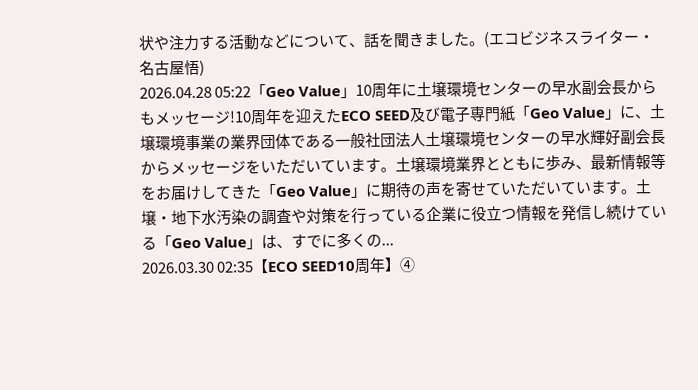状や注力する活動などについて、話を聞きました。(エコビジネスライター・名古屋悟)
2026.04.28 05:22「Geo Value」10周年に土壌環境センターの早水副会長からもメッセージ!10周年を迎えたECO SEED及び電子専門紙「Geo Value」に、土壌環境事業の業界団体である一般社団法人土壌環境センターの早水輝好副会長からメッセージをいただいています。土壌環境業界とともに歩み、最新情報等をお届けしてきた「Geo Value」に期待の声を寄せていただいています。土壌・地下水汚染の調査や対策を行っている企業に役立つ情報を発信し続けている「Geo Value」は、すでに多くの...
2026.03.30 02:35【ECO SEED10周年】④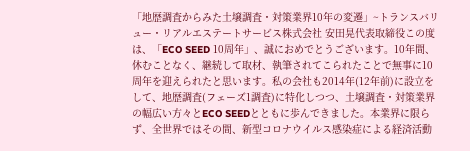「地歴調査からみた土壌調査・対策業界10年の変遷」~トランスバリュー・リアルエステートサービス株式会社 安田晃代表取締役この度は、「ECO SEED 10周年」、誠におめでとうございます。10年間、休むことなく、継続して取材、執筆されてこられたことで無事に10周年を迎えられたと思います。私の会社も2014年(12年前)に設立をして、地歴調査(フェーズ1調査)に特化しつつ、土壌調査・対策業界の幅広い方々とECO SEEDとともに歩んできました。本業界に限らず、全世界ではその間、新型コロナウイルス感染症による経済活動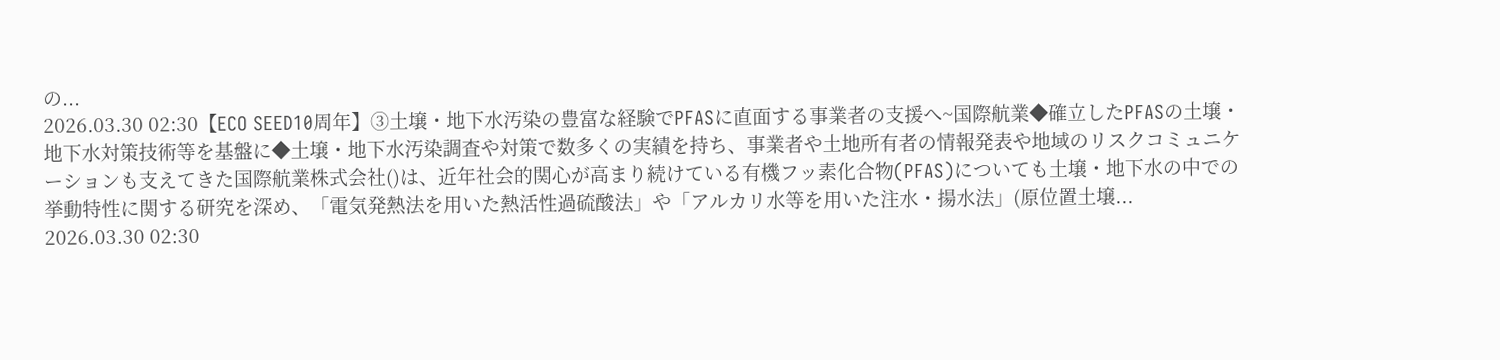の...
2026.03.30 02:30【ECO SEED10周年】③土壌・地下水汚染の豊富な経験でPFASに直面する事業者の支援へ~国際航業◆確立したPFASの土壌・地下水対策技術等を基盤に◆土壌・地下水汚染調査や対策で数多くの実績を持ち、事業者や土地所有者の情報発表や地域のリスクコミュニケーションも支えてきた国際航業株式会社()は、近年社会的関心が高まり続けている有機フッ素化合物(PFAS)についても土壌・地下水の中での挙動特性に関する研究を深め、「電気発熱法を用いた熱活性過硫酸法」や「アルカリ水等を用いた注水・揚水法」(原位置土壌...
2026.03.30 02:30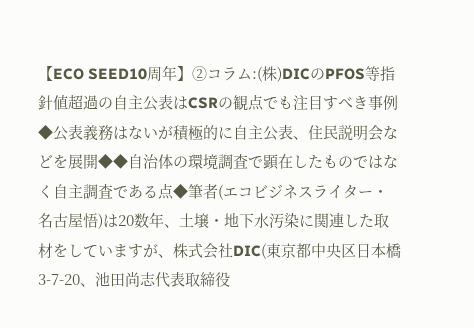【ECO SEED10周年】②コラム:(株)DICのPFOS等指針値超過の自主公表はCSRの観点でも注目すべき事例◆公表義務はないが積極的に自主公表、住民説明会などを展開◆◆自治体の環境調査で顕在したものではなく自主調査である点◆筆者(エコビジネスライター・名古屋悟)は20数年、土壌・地下水汚染に関連した取材をしていますが、株式会社DIC(東京都中央区日本橋3-7-20、池田尚志代表取締役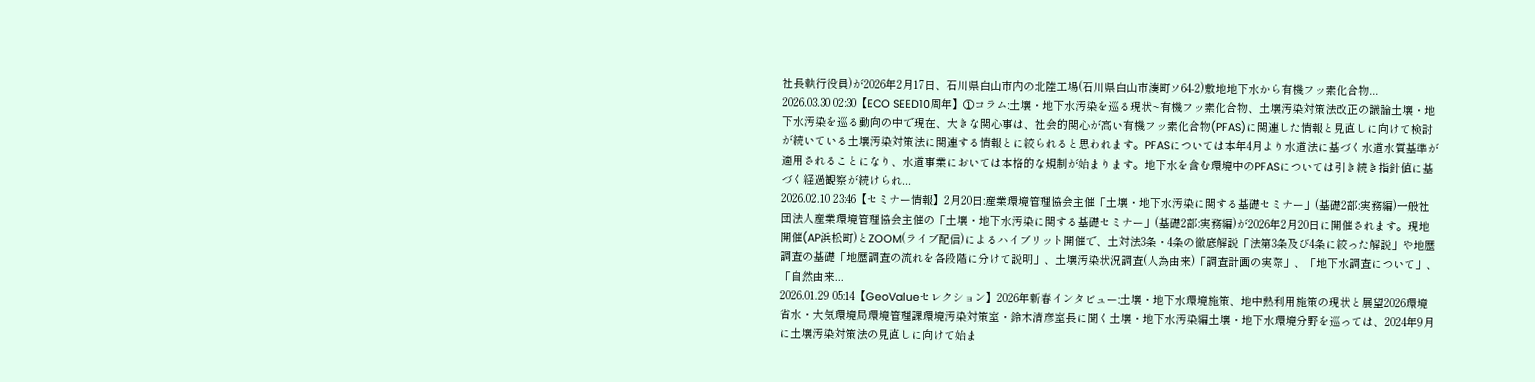社長執行役員)が2026年2月17日、石川県白山市内の北陸工場(石川県白山市湊町ソ64-2)敷地地下水から有機フッ素化合物...
2026.03.30 02:30【ECO SEED10周年】①コラム:土壌・地下水汚染を巡る現状~有機フッ素化合物、土壌汚染対策法改正の議論土壌・地下水汚染を巡る動向の中で現在、大きな関心事は、社会的関心が高い有機フッ素化合物(PFAS)に関連した情報と見直しに向けて検討が続いている土壌汚染対策法に関連する情報とに絞られると思われます。PFASについては本年4月より水道法に基づく水道水質基準が適用されることになり、水道事業においては本格的な規制が始まります。地下水を含む環境中のPFASについては引き続き指針値に基づく経過観察が続けられ...
2026.02.10 23:46【セミナー情報】2月20日:産業環境管理協会主催「土壌・地下水汚染に関する基礎セミナー」(基礎2部:実務編)一般社団法人産業環境管理協会主催の「土壌・地下水汚染に関する基礎セミナー」(基礎2部:実務編)が2026年2月20日に開催されます。現地開催(AP浜松町)とZOOM(ライブ配信)によるハイブリット開催で、土対法3条・4条の徹底解説「法第3条及び4条に絞った解説」や地歴調査の基礎「地歴調査の流れを各段階に分けて説明」、土壌汚染状況調査(人為由来)「調査計画の実際」、「地下水調査について」、「自然由来...
2026.01.29 05:14【GeoValueセレクション】2026年新春インタビュー:土壌・地下水環境施策、地中熱利用施策の現状と展望2026環境省水・大気環境局環境管理課環境汚染対策室・鈴木清彦室長に聞く土壌・地下水汚染編土壌・地下水環境分野を巡っては、2024年9月に土壌汚染対策法の見直しに向けて始ま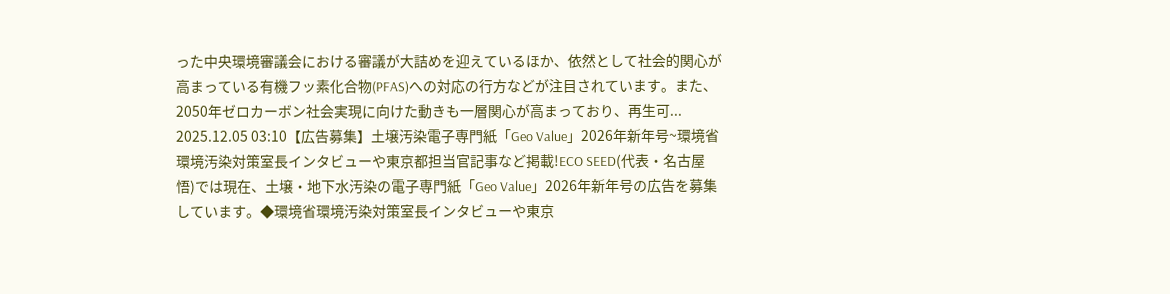った中央環境審議会における審議が大詰めを迎えているほか、依然として社会的関心が高まっている有機フッ素化合物(PFAS)への対応の行方などが注目されています。また、2050年ゼロカーボン社会実現に向けた動きも一層関心が高まっており、再生可...
2025.12.05 03:10【広告募集】土壌汚染電子専門紙「Geo Value」2026年新年号~環境省環境汚染対策室長インタビューや東京都担当官記事など掲載!ECO SEED(代表・名古屋悟)では現在、土壌・地下水汚染の電子専門紙「Geo Value」2026年新年号の広告を募集しています。◆環境省環境汚染対策室長インタビューや東京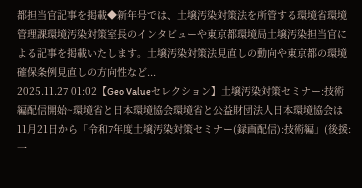都担当官記事を掲載◆新年号では、土壌汚染対策法を所管する環境省環境管理課環境汚染対策室長のインタビューや東京都環境局土壌汚染担当官による記事を掲載いたします。土壌汚染対策法見直しの動向や東京都の環境確保条例見直しの方向性など...
2025.11.27 01:02【Geo Valueセレクション】土壌汚染対策セミナー:技術編配信開始~環境省と日本環境協会環境省と公益財団法人日本環境協会は11月21日から「令和7年度土壌汚染対策セミナー(録画配信):技術編」(後援:一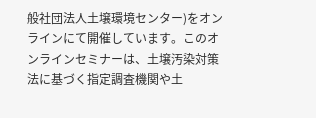般社団法人土壌環境センター)をオンラインにて開催しています。このオンラインセミナーは、土壌汚染対策法に基づく指定調査機関や土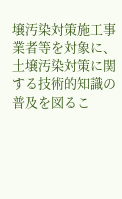壌汚染対策施工事業者等を対象に、土壌汚染対策に関する技術的知識の普及を図るこ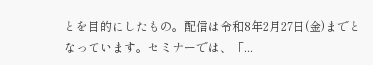とを目的にしたもの。配信は令和8年2月27日(金)までとなっています。セミナーでは、「...